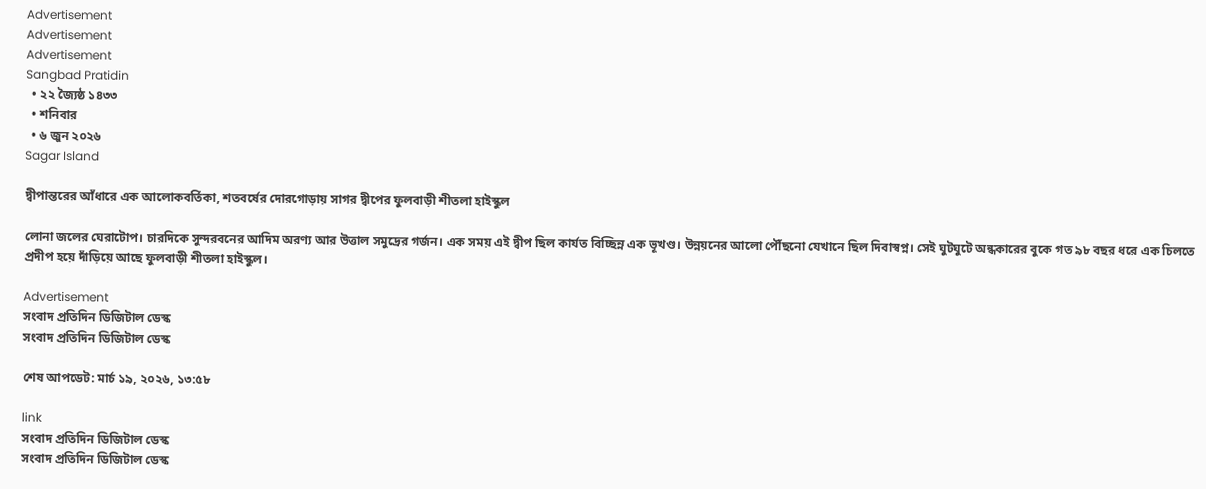Advertisement
Advertisement
Advertisement
Sangbad Pratidin
  • ২২ জ্যৈষ্ঠ ১৪৩৩
  • শনিবার
  • ৬ জুন ২০২৬
Sagar Island

দ্বীপান্তরের আঁধারে এক আলোকবর্তিকা, শতবর্ষের দোরগোড়ায় সাগর দ্বীপের ফুলবাড়ী শীতলা হাইস্কুল

লোনা জলের ঘেরাটোপ। চারদিকে সুন্দরবনের আদিম অরণ্য আর উত্তাল সমুদ্রের গর্জন। এক সময় এই দ্বীপ ছিল কার্যত বিচ্ছিন্ন এক ভূখণ্ড। উন্নয়নের আলো পৌঁছনো যেখানে ছিল দিবাস্বপ্ন। সেই ঘুটঘুটে অন্ধকারের বুকে গত ৯৮ বছর ধরে এক চিলতে প্রদীপ হয়ে দাঁড়িয়ে আছে ফুলবাড়ী শীতলা হাইস্কুল।

Advertisement
সংবাদ প্রতিদিন ডিজিটাল ডেস্ক
সংবাদ প্রতিদিন ডিজিটাল ডেস্ক

শেষ আপডেট: মার্চ ১৯, ২০২৬, ১৩:৫৮

link
সংবাদ প্রতিদিন ডিজিটাল ডেস্ক
সংবাদ প্রতিদিন ডিজিটাল ডেস্ক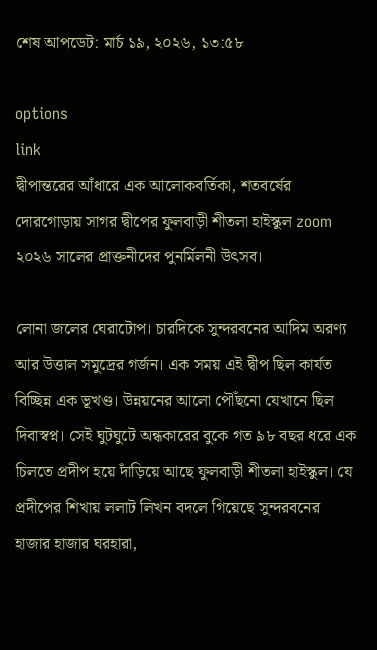শেষ আপডেট: মার্চ ১৯, ২০২৬, ১৩:৫৮

options
link
দ্বীপান্তরের আঁধারে এক আলোকবর্তিকা, শতবর্ষের দোরগোড়ায় সাগর দ্বীপের ফুলবাড়ী শীতলা হাইস্কুল zoom
২০২৬ সালের প্রাক্তনীদের পুনর্মিলনী উৎসব।

লোনা জলের ঘেরাটোপ। চারদিকে সুন্দরবনের আদিম অরণ্য আর উত্তাল সমুদ্রের গর্জন। এক সময় এই দ্বীপ ছিল কার্যত বিচ্ছিন্ন এক ভূখণ্ড। উন্নয়নের আলো পৌঁছনো যেখানে ছিল দিবাস্বপ্ন। সেই ঘুটঘুটে অন্ধকারের বুকে গত ৯৮ বছর ধরে এক চিলতে প্রদীপ হয়ে দাঁড়িয়ে আছে ফুলবাড়ী শীতলা হাইস্কুল। যে প্রদীপের শিখায় ললাট লিখন বদলে গিয়েছে সুন্দরবনের হাজার হাজার ঘরহারা,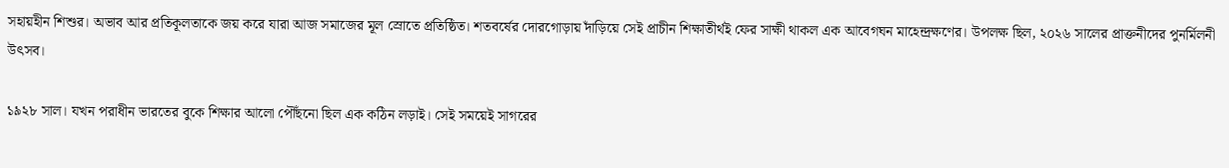সহায়হীন শিশুর। অভাব আর প্রতিকূলতাকে জয় করে যারা আজ সমাজের মূল স্রোতে প্রতিষ্ঠিত। শতবর্ষের দোরগোড়ায় দাঁড়িয়ে সেই প্রাচীন শিক্ষাতীর্থই ফের সাক্ষী থাকল এক আবেগঘন মাহেন্দ্রক্ষণের। উপলক্ষ ছিল, ২০২৬ সালের প্রাক্তনীদের পুনর্মিলনী উৎসব।

১৯২৮ সাল। যখন পরাধীন ভারতের বুকে শিক্ষার আলো পৌঁছনো ছিল এক কঠিন লড়াই। সেই সময়েই সাগরের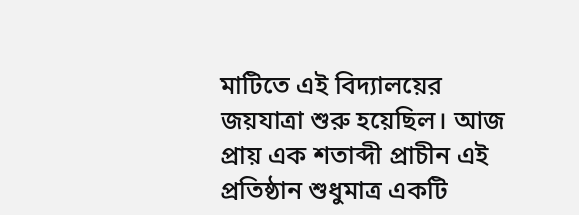মাটিতে এই বিদ্যালয়ের জয়যাত্রা শুরু হয়েছিল। আজ প্রায় এক শতাব্দী প্রাচীন এই প্রতিষ্ঠান শুধুমাত্র একটি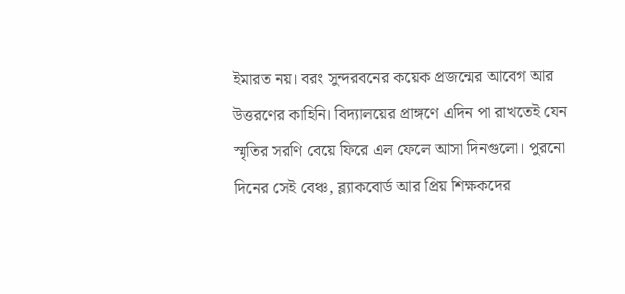ইমারত নয়। বরং সুন্দরবনের কয়েক প্রজন্মের আবেগ আর উত্তরণের কাহিনি। বিদ্যালয়ের প্রাঙ্গণে এদিন পা রাখতেই যেন স্মৃতির সরণি বেয়ে ফিরে এল ফেলে আসা দিনগুলো। পুরনো দিনের সেই বেঞ্চ, ব্ল্যাকবোর্ড আর প্রিয় শিক্ষকদের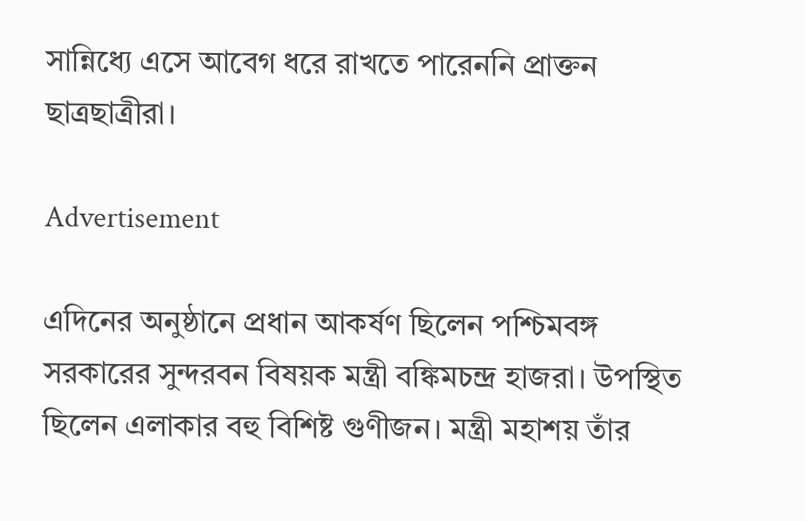সান্নিধ্যে এসে আবেগ ধরে রাখতে পারেননি প্রাক্তন ছাত্রছাত্রীরা।

Advertisement

এদিনের অনুষ্ঠানে প্রধান আকর্ষণ ছিলেন পশ্চিমবঙ্গ সরকারের সুন্দরবন বিষয়ক মন্ত্রী বঙ্কিমচন্দ্র হাজরা। উপস্থিত ছিলেন এলাকার বহু বিশিষ্ট গুণীজন। মন্ত্রী মহাশয় তাঁর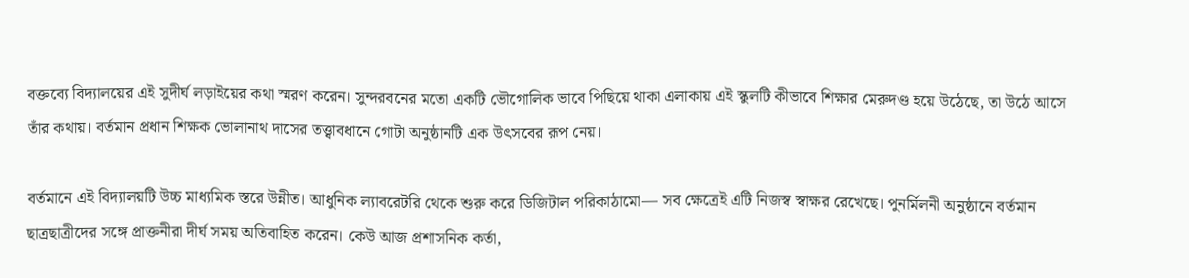বক্তব্যে বিদ্যালয়ের এই সুদীর্ঘ লড়াইয়ের কথা স্মরণ করেন। সুন্দরবনের মতো একটি ভৌগোলিক ভাবে পিছিয়ে থাকা এলাকায় এই স্কুলটি কীভাবে শিক্ষার মেরুদণ্ড হয়ে উঠেছে, তা উঠে আসে তাঁর কথায়। বর্তমান প্রধান শিক্ষক ভোলানাথ দাসের তত্ত্বাবধানে গোটা অনুষ্ঠানটি এক উৎসবের রূপ নেয়।

বর্তমানে এই বিদ্যালয়টি উচ্চ মাধ্যমিক স্তরে উন্নীত। আধুনিক ল্যাবরেটরি থেকে শুরু করে ডিজিটাল পরিকাঠামো— সব ক্ষেত্রেই এটি নিজস্ব স্বাক্ষর রেখেছে। পুনর্মিলনী অনুষ্ঠানে বর্তমান ছাত্রছাত্রীদের সঙ্গে প্রাক্তনীরা দীর্ঘ সময় অতিবাহিত করেন। কেউ আজ প্রশাসনিক কর্তা,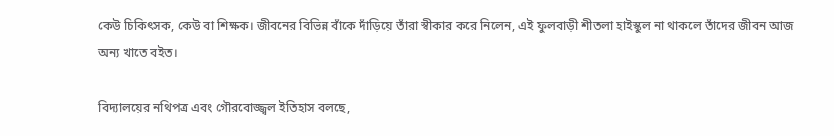কেউ চিকিৎসক, কেউ বা শিক্ষক। জীবনের বিভিন্ন বাঁকে দাঁড়িয়ে তাঁরা স্বীকার করে নিলেন, এই ফুলবাড়ী শীতলা হাইস্কুল না থাকলে তাঁদের জীবন আজ অন্য খাতে বইত।

বিদ্যালয়ের নথিপত্র এবং গৌরবোজ্জ্বল ইতিহাস বলছে,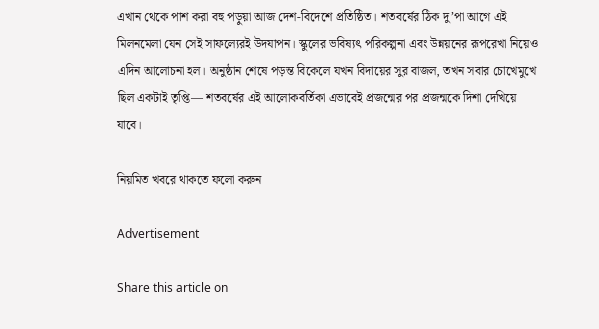এখান থেকে পাশ করা বহু পড়ুয়া আজ দেশ-বিদেশে প্রতিষ্ঠিত। শতবর্ষের ঠিক দু’পা আগে এই মিলনমেলা যেন সেই সাফল্যেরই উদযাপন। স্কুলের ভবিষ্যৎ পরিকল্পনা এবং উন্নয়নের রূপরেখা নিয়েও এদিন আলোচনা হল। অনুষ্ঠান শেষে পড়ন্ত বিকেলে যখন বিদায়ের সুর বাজল, তখন সবার চোখেমুখে ছিল একটাই তৃপ্তি— শতবর্ষের এই আলোকবর্তিকা এভাবেই প্রজন্মের পর প্রজন্মকে দিশা দেখিয়ে যাবে।

নিয়মিত খবরে থাকতে ফলো করুন

Advertisement

Share this article on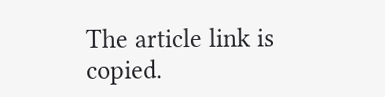The article link is copied.